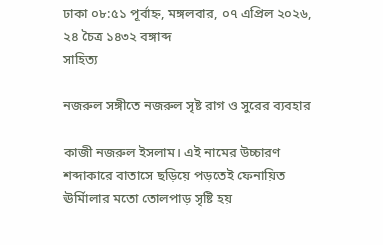ঢাকা ০৮:৫১ পূর্বাহ্ন, মঙ্গলবার, ০৭ এপ্রিল ২০২৬, ২৪ চৈত্র ১৪৩২ বঙ্গাব্দ
সাহিত্য

নজরুল সঙ্গীতে নজরুল সৃষ্ট রাগ ও সুরের ব্যবহার

কাজী নজরুল ইসলাম। এই নামের উচ্চারণ শব্দাকারে বাতাসে ছড়িয়ে পড়তেই ফেনায়িত ঊর্মিালার মতো তোলপাড় সৃষ্টি হয়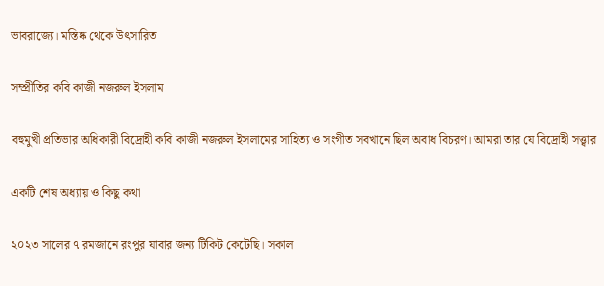ভাবরাজ্যে। মস্তিষ্ক থেকে উৎসারিত

সম্প্রীতির কবি কাজী নজরুল ইসলাম

বহুমুখী প্রতিভার অধিকারী বিদ্রোহী কবি কাজী নজরুল ইসলামের সাহিত্য ও সংগীত সবখানে ছিল অবাধ বিচরণ। আমরা তার যে বিদ্রোহী সত্ত্বার

একটি শেষ অধ্যায় ও কিছু কথা

২০২৩ সালের ৭ রমজানে রংপুর যাবার জন্য টিকিট কেটেছি। সকাল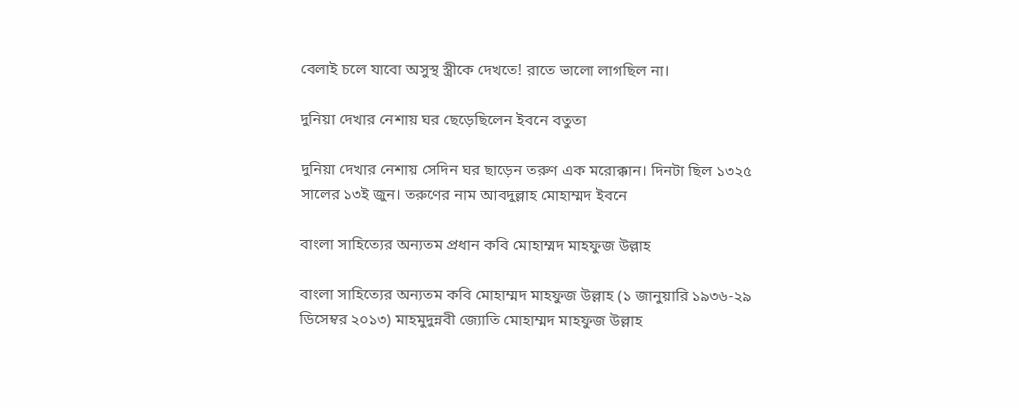বেলাই চলে যাবো অসুস্থ স্ত্রীকে দেখতে! রাতে ভালো লাগছিল না।

দুনিয়া দেখার নেশায় ঘর ছেড়েছিলেন ইবনে বতুতা

দুনিয়া দেখার নেশায় সেদিন ঘর ছাড়েন তরুণ এক মরোক্কান। দিনটা ছিল ১৩২৫ সালের ১৩ই জুন। তরুণের নাম আবদুল্লাহ মোহাম্মদ ইবনে

বাংলা সাহিত্যের অন্যতম প্রধান কবি মোহাম্মদ মাহফুজ উল্লাহ

বাংলা সাহিত্যের অন্যতম কবি মোহাম্মদ মাহফুজ উল্লাহ (১ জানুয়ারি ১৯৩৬-২৯ ডিসেম্বর ২০১৩) মাহমুদুন্নবী জ্যোতি মোহাম্মদ মাহফুজ উল্লাহ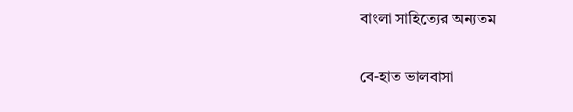বাংলা সাহিত্যের অন্যতম

বে-হাত ভালবাসা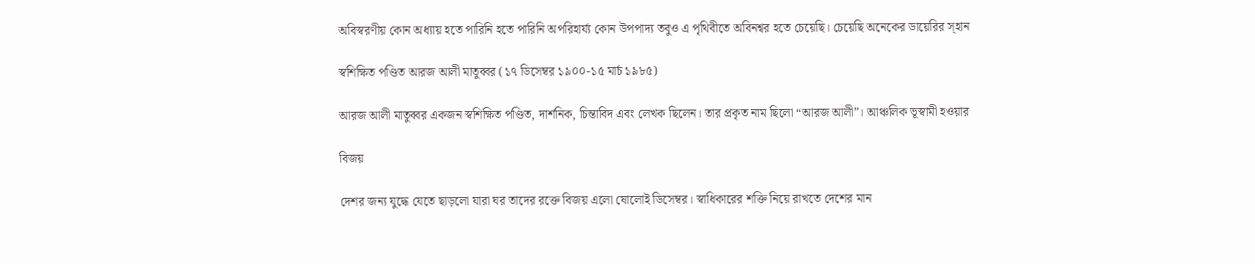অবিস্বরণীয় কোন অধ্যায় হতে পারিনি হতে পারিনি অপরিহার্য্য কোন উপপাদ্য তবুও এ পৃথিবীতে অবিনশ্বর হতে চেয়েছি। চেয়েছি অনেকের ডায়েরির স্হান

স্বশিক্ষিত পণ্ডিত আরজ আলী মাতুব্বর (১৭ ডিসেম্বর ১৯০০-১৫ মার্চ ১৯৮৫)

আরজ আলী মাতুব্বর একজন স্বশিক্ষিত পণ্ডিত, দার্শনিক, চিন্তাবিদ এবং লেখক ছিলেন। তার প্রকৃত নাম ছিলো “আরজ আলী”। আঞ্চলিক ভূস্বামী হওয়ার

বিজয়

দেশর জন্য যুদ্ধে যেতে ছাড়লো যারা ঘর তাদের রক্তে বিজয় এলো ষোলোই ডিসেম্বর। স্বাধিকারের শক্তি নিয়ে রাখতে দেশের মান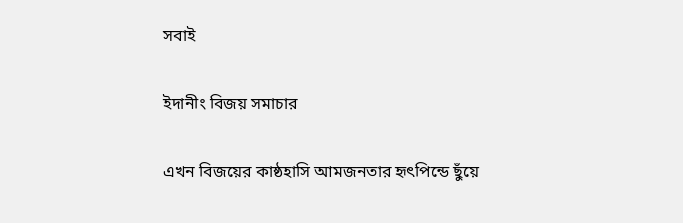সবাই

ইদানীং বিজয় সমাচার

এখন বিজয়ের কাষ্ঠহাসি আমজনতার হৃৎপিন্ডে ছুঁয়ে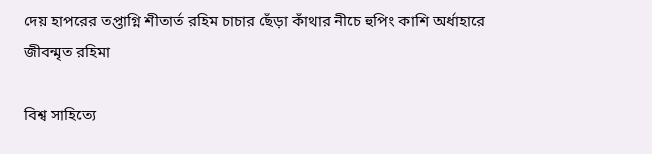দেয় হাপরের তপ্তাগ্নি শীতার্ত রহিম চাচার ছেঁড়া কাঁথার নীচে হুপিং কাশি অর্ধাহারে জীবন্মৃত রহিমা

বিশ্ব সাহিত্যে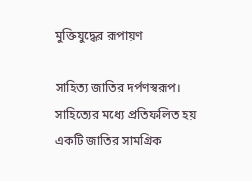মুক্তিযুদ্ধের রূপায়ণ

সাহিত্য জাতির দর্পণস্বরূপ। সাহিত্যের মধ্যে প্রতিফলিত হয় একটি জাতির সামগ্রিক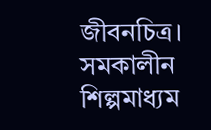জীবনচিত্র। সমকালীন শিল্পমাধ্যম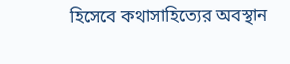হিসেবে কথাসাহিত্যের অবস্থান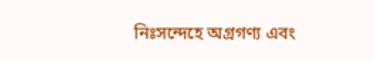নিঃসন্দেহে অগ্রগণ্য এবং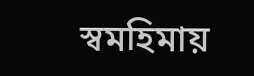স্বমহিমায়